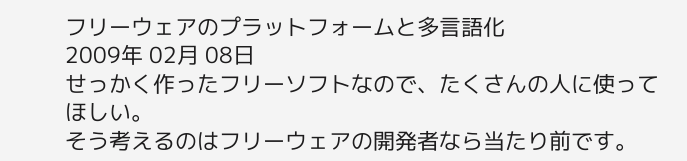フリーウェアのプラットフォームと多言語化
2009年 02月 08日
せっかく作ったフリーソフトなので、たくさんの人に使ってほしい。
そう考えるのはフリーウェアの開発者なら当たり前です。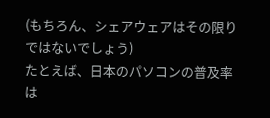(もちろん、シェアウェアはその限りではないでしょう)
たとえば、日本のパソコンの普及率は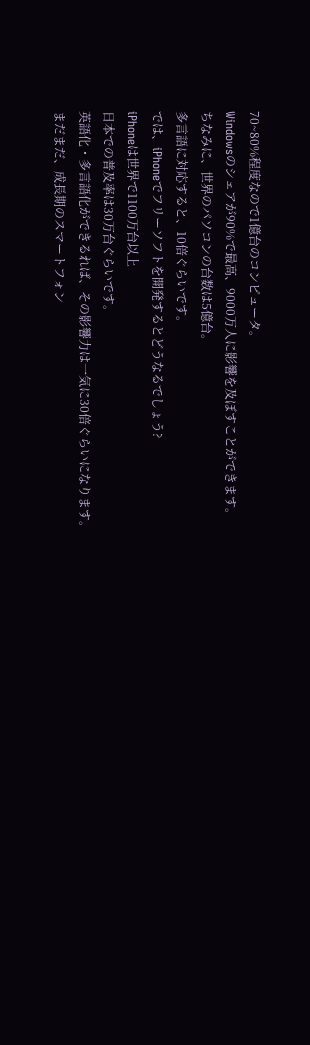70~80%程度なので1億台のコンピュータ。
Windowsのシェアが90%で最高、9000万人に影響を及ぼすことができます。
ちなみに、世界のパソコンの台数は5億台。
多言語に対応すると、10倍ぐらいです。
では、iPhoneでフリーソフトを開発するとどうなるでしょう?
iPhoneは世界で1100万台以上
日本での普及率は30万台ぐらいです。
英語化・多言語化ができるれば、その影響力は一気に30倍ぐらいになります。
まだまだ、成長期のスマートフォン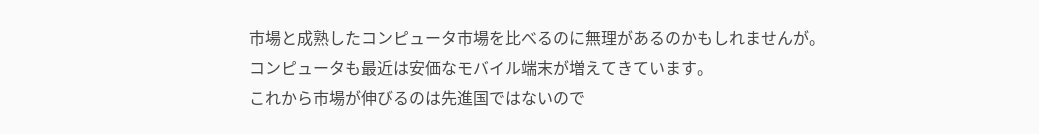市場と成熟したコンピュータ市場を比べるのに無理があるのかもしれませんが。
コンピュータも最近は安価なモバイル端末が増えてきています。
これから市場が伸びるのは先進国ではないので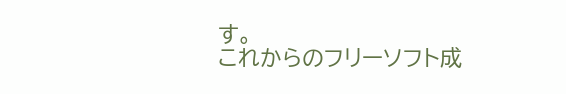す。
これからのフリーソフト成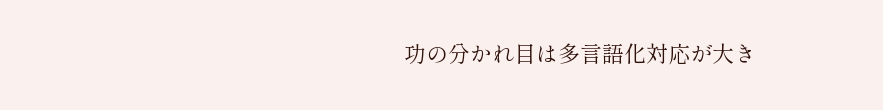功の分かれ目は多言語化対応が大き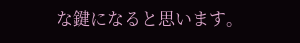な鍵になると思います。